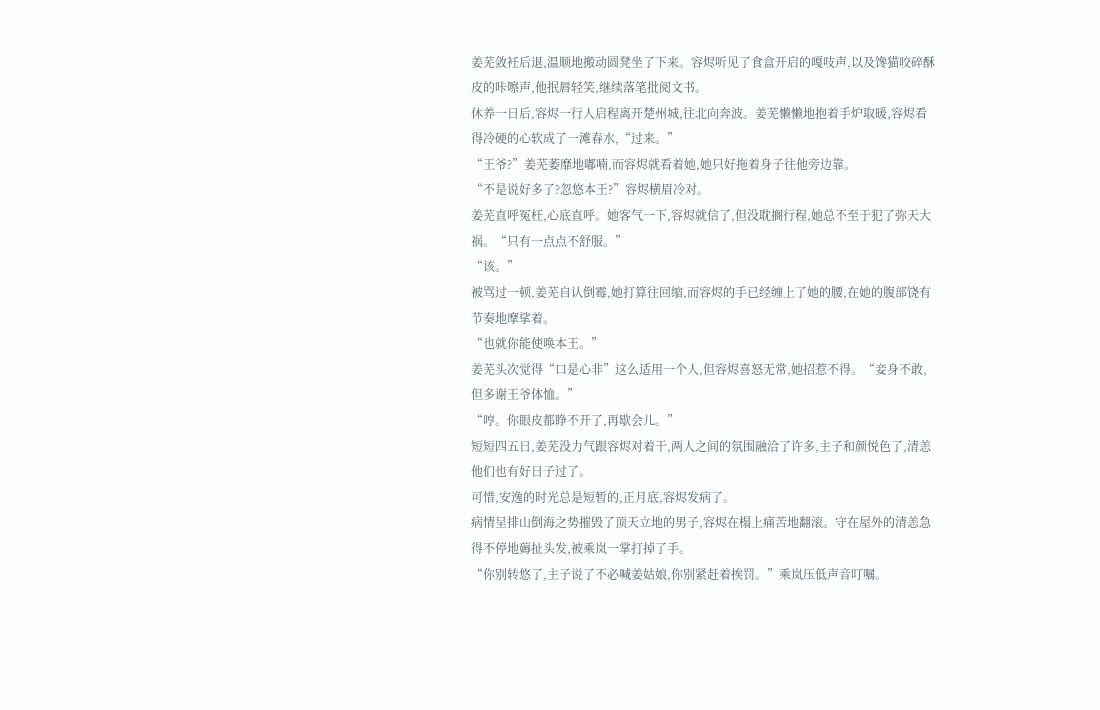姜芜敛衽后退,温顺地搬动圆凳坐了下来。容烬听见了食盒开启的嘎吱声,以及馋猫咬碎酥皮的咔嚓声,他抿唇轻笑,继续落笔批阅文书。
休养一日后,容烬一行人启程离开楚州城,往北向奔波。姜芜懒懒地抱着手炉取暖,容烬看得冷硬的心软成了一滩春水,“过来。”
“王爷?”姜芜萎靡地嘟喃,而容烬就看着她,她只好拖着身子往他旁边靠。
“不是说好多了?忽悠本王?”容烬横眉冷对。
姜芜直呼冤枉,心底直呼。她客气一下,容烬就信了,但没耽搁行程,她总不至于犯了弥天大祸。“只有一点点不舒服。”
“该。”
被骂过一顿,姜芜自认倒霉,她打算往回缩,而容烬的手已经缠上了她的腰,在她的腹部饶有节奏地摩挲着。
“也就你能使唤本王。”
姜芜头次觉得“口是心非”这么适用一个人,但容烬喜怒无常,她招惹不得。“妾身不敢,但多谢王爷体恤。”
“哼。你眼皮都睁不开了,再歇会儿。”
短短四五日,姜芜没力气跟容烬对着干,两人之间的氛围融洽了许多,主子和颜悦色了,清恙他们也有好日子过了。
可惜,安逸的时光总是短暂的,正月底,容烬发病了。
病情呈排山倒海之势摧毁了顶天立地的男子,容烬在榻上痛苦地翻滚。守在屋外的清恙急得不停地薅扯头发,被乘岚一掌打掉了手。
“你别转悠了,主子说了不必喊姜姑娘,你别紧赶着挨罚。”乘岚压低声音叮嘱。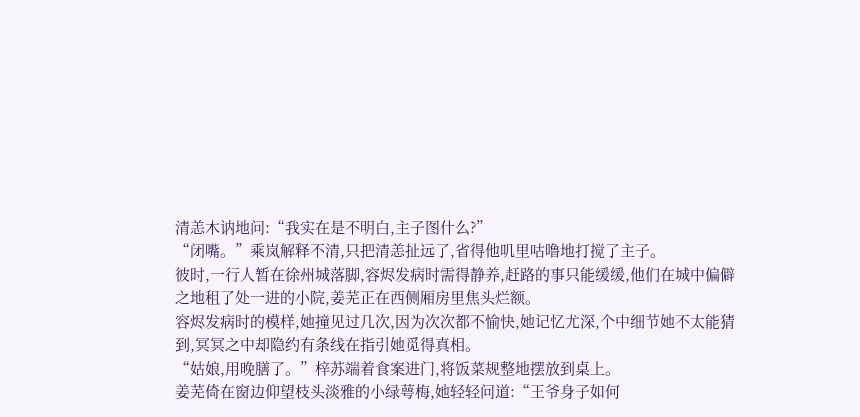清恙木讷地问:“我实在是不明白,主子图什么?”
“闭嘴。”乘岚解释不清,只把清恙扯远了,省得他叽里咕噜地打搅了主子。
彼时,一行人暂在徐州城落脚,容烬发病时需得静养,赶路的事只能缓缓,他们在城中偏僻之地租了处一进的小院,姜芜正在西侧厢房里焦头烂额。
容烬发病时的模样,她撞见过几次,因为次次都不愉快,她记忆尤深,个中细节她不太能猜到,冥冥之中却隐约有条线在指引她觅得真相。
“姑娘,用晚膳了。”梓苏端着食案进门,将饭菜规整地摆放到桌上。
姜芜倚在窗边仰望枝头淡雅的小绿萼梅,她轻轻问道:“王爷身子如何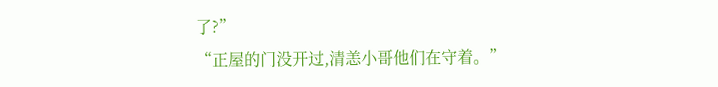了?”
“正屋的门没开过,清恙小哥他们在守着。”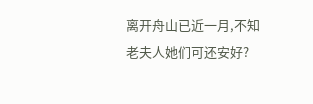离开舟山已近一月,不知老夫人她们可还安好?